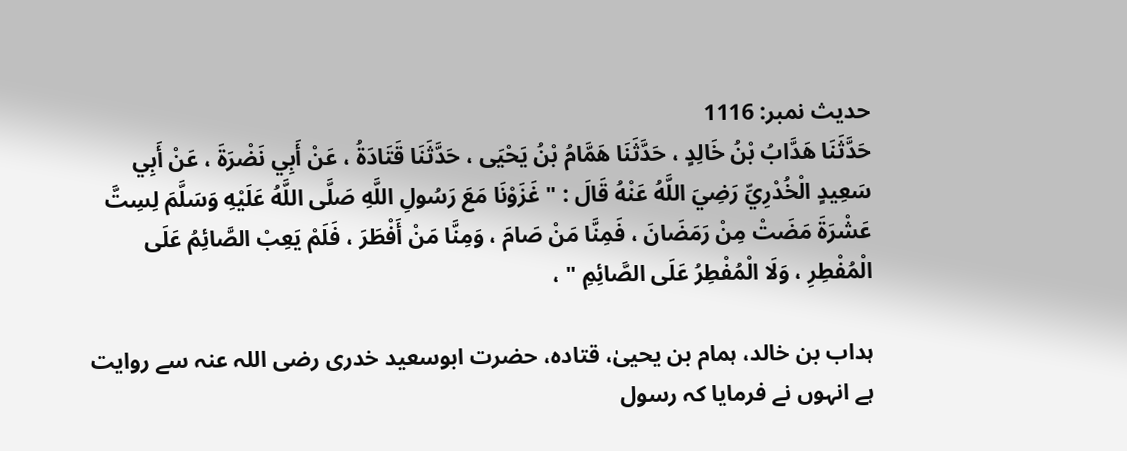حدیث نمبر: 1116
حَدَّثَنَا هَدَّابُ بْنُ خَالِدٍ ، حَدَّثَنَا هَمَّامُ بْنُ يَحْيَى ، حَدَّثَنَا قَتَادَةُ ، عَنْ أَبِي نَضْرَةَ ، عَنْ أَبِي سَعِيدٍ الْخُدْرِيِّ رَضِيَ اللَّهُ عَنْهُ قَالَ : " غَزَوْنَا مَعَ رَسُولِ اللَّهِ صَلَّى اللَّهُ عَلَيْهِ وَسَلَّمَ لِسِتَّ عَشْرَةَ مَضَتْ مِنْ رَمَضَانَ ، فَمِنَّا مَنْ صَامَ ، وَمِنَّا مَنْ أَفْطَرَ ، فَلَمْ يَعِبْ الصَّائِمُ عَلَى الْمُفْطِرِ ، وَلَا الْمُفْطِرُ عَلَى الصَّائِمِ " ،

ہداب بن خالد، ہمام بن یحییٰ، قتادہ، حضرت ابوسعید خدری رضی اللہ عنہ سے روایت ہے انہوں نے فرمایا کہ رسول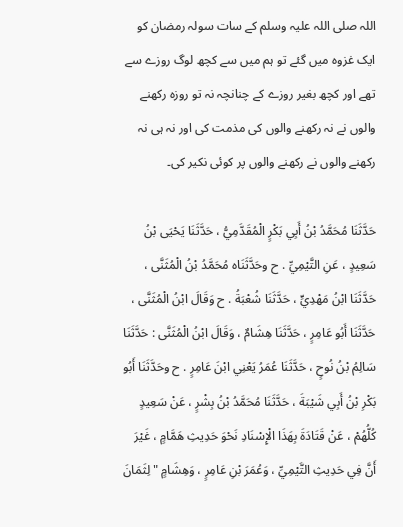اللہ صلی اللہ علیہ وسلم کے سات سولہ رمضان کو ایک غزوہ میں گئے تو ہم میں سے کچھ لوگ روزے سے تھے اور کچھ بغیر روزے کے چنانچہ نہ تو روزہ رکھنے والوں نے نہ رکھنے والوں کی مذمت کی اور نہ ہی نہ رکھنے والوں نے رکھنے والوں پر کوئی نکیر کی۔

حَدَّثَنَا مُحَمَّدُ بْنُ أَبِي بَكْرٍ الْمُقَدَّمِيُّ ، حَدَّثَنَا يَحْيَى بْنُ سَعِيدٍ ، عَنِ التَّيْمِيِّ . ح وحَدَّثَنَاه مُحَمَّدُ بْنُ الْمُثَنَّى ، حَدَّثَنَا ابْنُ مَهْدِيٍّ ، حَدَّثَنَا شُعْبَةُ . ح وَقَالَ ابْنُ الْمُثَنَّى ، حَدَّثَنَا أَبُو عَامِرٍ ، حَدَّثَنَا هِشَامٌ ، وَقَالَ ابْنُ الْمُثَنَّى : حَدَّثَنَا سَالِمُ بْنُ نُوحٍ ، حَدَّثَنَا عُمَرُ يَعْنِي ابْنَ عَامِرٍ . ح وحَدَّثَنَا أَبُو بَكْرِ بْنُ أَبِي شَيْبَةَ ، حَدَّثَنَا مُحَمَّدُ بْنُ بِشْرٍ ، عَنْ سَعِيدٍ كُلُّهُمْ ، عَنْ قَتَادَةَ بِهَذَا الْإِسْنَادِ نَحْوَ حَدِيثِ هَمَّامٍ ، غَيْرَ أَنَّ فِي حَدِيثِ التَّيْمِيِّ ، وَعُمَرَ بْنِ عَامِرٍ ، وَهِشَامٍ " لِثَمَانَ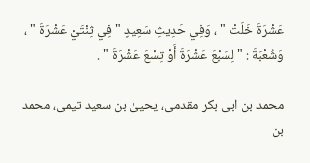عَشْرَةَ خَلَتْ " ، وَفِي حَدِيثِ سَعِيدٍ " فِي ثِنْتَيْ عَشْرَةَ " ، وَشُعْبَةَ : " لِسَبْعَ عَشْرَةَ أَوْ تِسْعَ عَشْرَةَ " .

محمد بن ابی بکر مقدمی، یحییٰ بن سعید تیمی، محمد بن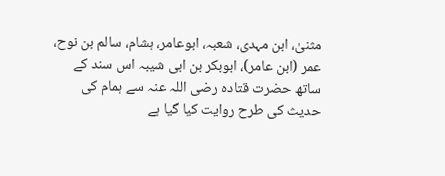مثنیٰ، ابن مہدی، شعبہ، ابوعامر، ہشام، سالم بن نوح، عمر (ابن عامر)، ابوبکر بن ابی شیبہ اس سند کے ساتھ حضرت قتادہ رضی اللہ عنہ سے ہمام کی حدیث کی طرح روایت کیا گیا ہے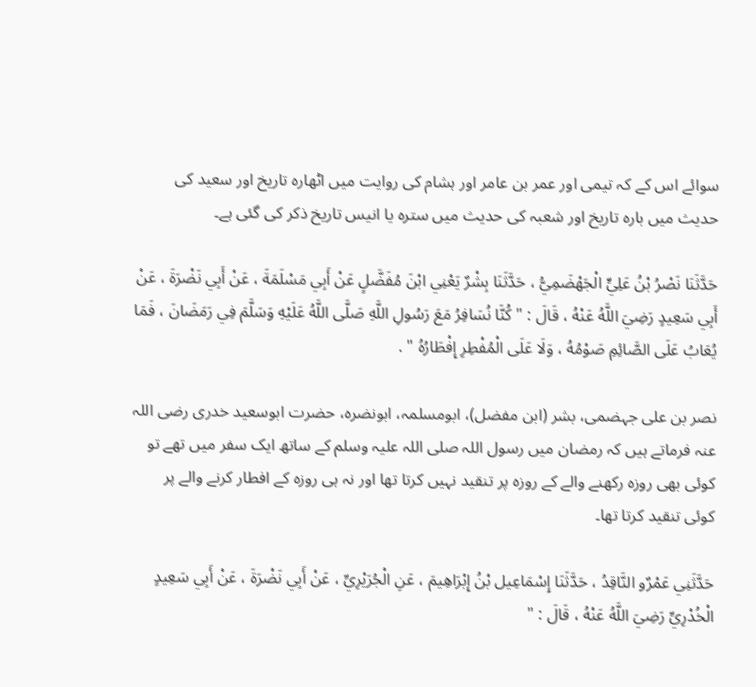سوائے اس کے کہ تیمی اور عمر بن عامر اور ہشام کی روایت میں اٹھارہ تاریخ اور سعید کی حدیث میں بارہ تاریخ اور شعبہ کی حدیث میں سترہ یا انیس تاریخ ذکر کی گئی ہے۔

حَدَّثَنَا نَصْرُ بْنُ عَلِيٍّ الْجَهْضَمِيُّ ، حَدَّثَنَا بِشْرٌ يَعْنِي ابْنَ مُفَضَّلٍ عَنْ أَبِي مَسْلَمَةَ ، عَنْ أَبِي نَضْرَةَ ، عَنْ أَبِي سَعِيدٍ رَضِيَ اللَّهُ عَنْهُ ، قَالَ : " كُنَّا نُسَافِرُ مَعَ رَسُولِ اللَّهِ صَلَّى اللَّهُ عَلَيْهِ وَسَلَّمَ فِي رَمَضَانَ ، فَمَا يُعَابُ عَلَى الصَّائِمِ صَوْمُهُ ، وَلَا عَلَى الْمُفْطِرِ إِفْطَارُهُ " .

نصر بن علی جہضمی، بشر (ابن مفضل)، ابومسلمہ، ابونضرہ، حضرت ابوسعید خدری رضی اللہ عنہ فرماتے ہیں کہ رمضان میں رسول اللہ صلی اللہ علیہ وسلم کے ساتھ ایک سفر میں تھے تو کوئی بھی روزہ رکھنے والے کے روزہ پر تنقید نہیں کرتا تھا اور نہ ہی روزہ کے افطار کرنے والے پر کوئی تنقید کرتا تھا۔

حَدَّثَنِي عَمْرٌو النَّاقِدُ ، حَدَّثَنَا إِسْمَاعِيل بْنُ إِبْرَاهِيمَ ، عَنِ الْجُرَيْرِيِّ ، عَنْ أَبِي نَضْرَةَ ، عَنْ أَبِي سَعِيدٍ الْخُدْرِيِّ رَضِيَ اللَّهُ عَنْهُ ، قَالَ : "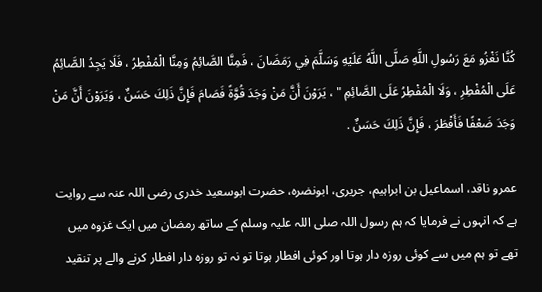كُنَّا نَغْزُو مَعَ رَسُولِ اللَّهِ صَلَّى اللَّهُ عَلَيْهِ وَسَلَّمَ فِي رَمَضَانَ ، فَمِنَّا الصَّائِمُ وَمِنَّا الْمُفْطِرُ ، فَلَا يَجِدُ الصَّائِمُ عَلَى الْمُفْطِرِ ، وَلَا الْمُفْطِرُ عَلَى الصَّائِمِ " ، يَرَوْنَ أَنَّ مَنْ وَجَدَ قُوَّةً فَصَامَ فَإِنَّ ذَلِكَ حَسَنٌ ، وَيَرَوْنَ أَنَّ مَنْ وَجَدَ ضَعْفًا فَأَفْطَرَ ، فَإِنَّ ذَلِكَ حَسَنٌ .

عمرو ناقد، اسماعیل بن ابراہیم، جریری، ابونضرہ، حضرت ابوسعید خدری رضی اللہ عنہ سے روایت ہے کہ انہوں نے فرمایا کہ ہم رسول اللہ صلی اللہ علیہ وسلم کے ساتھ رمضان میں ایک غزوہ میں تھے تو ہم میں سے کوئی روزہ دار ہوتا اور کوئی افطار ہوتا تو نہ تو روزہ دار افطار کرنے والے پر تنقید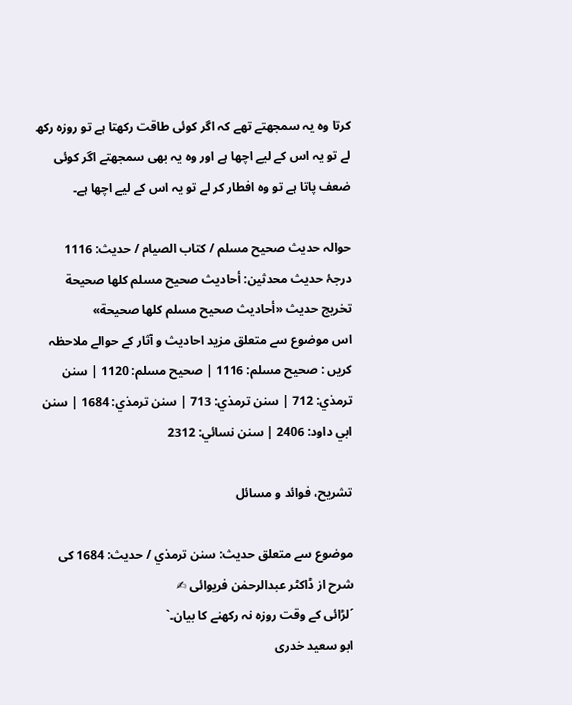کرتا وہ یہ سمجھتے تھے کہ اگر کوئی طاقت رکھتا ہے تو روزہ رکھ لے تو یہ اس کے لیے اچھا ہے اور وہ یہ بھی سمجھتے اگر کوئی ضعف پاتا ہے تو وہ افطار کر لے تو یہ اس کے لیے اچھا ہے۔

حوالہ حدیث صحيح مسلم / كتاب الصيام / حدیث: 1116
درجۂ حدیث محدثین: أحاديث صحيح مسلم كلها صحيحة
تخریج حدیث «أحاديث صحيح مسلم كلها صحيحة»
اس موضوع سے متعلق مزید احادیث و آثار کے حوالے ملاحظہ کریں : صحيح مسلم: 1116 | صحيح مسلم: 1120 | سنن ترمذي: 712 | سنن ترمذي: 713 | سنن ترمذي: 1684 | سنن ابي داود: 2406 | سنن نسائي: 2312

تشریح، فوائد و مسائل

موضوع سے متعلق حدیث: سنن ترمذي / حدیث: 1684 کی شرح از ڈاکٹر عبدالرحمٰن فریوائی ✍
´لڑائی کے وقت روزہ نہ رکھنے کا بیان۔`
ابو سعید خدری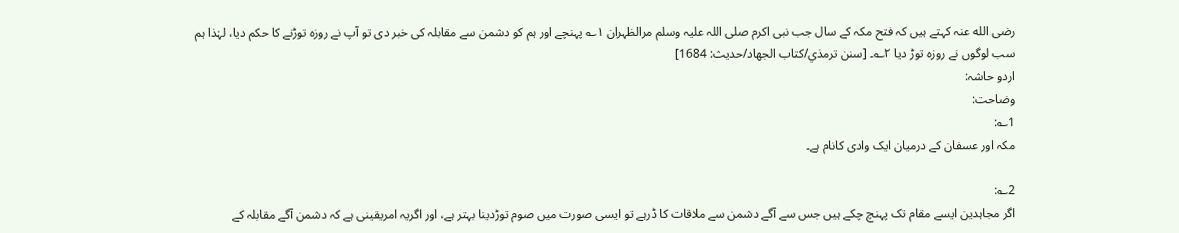رضی الله عنہ کہتے ہیں کہ فتح مکہ کے سال جب نبی اکرم صلی اللہ علیہ وسلم مرالظہران ۱؎ پہنچے اور ہم کو دشمن سے مقابلہ کی خبر دی تو آپ نے روزہ توڑنے کا حکم دیا، لہٰذا ہم سب لوگوں نے روزہ توڑ دیا ۲؎۔ [سنن ترمذي/كتاب الجهاد/حدیث: 1684]
اردو حاشہ:
وضاحت:
1؎:
مکہ اور عسفان کے درمیان ایک وادی کانام ہے۔

2؎:
اگر مجاہدین ایسے مقام تک پہنچ چکے ہیں جس سے آگے دشمن سے ملاقات کا ڈرہے تو ایسی صورت میں صوم توڑدینا بہتر ہے، اور اگریہ امریقینی ہے کہ دشمن آگے مقابلہ کے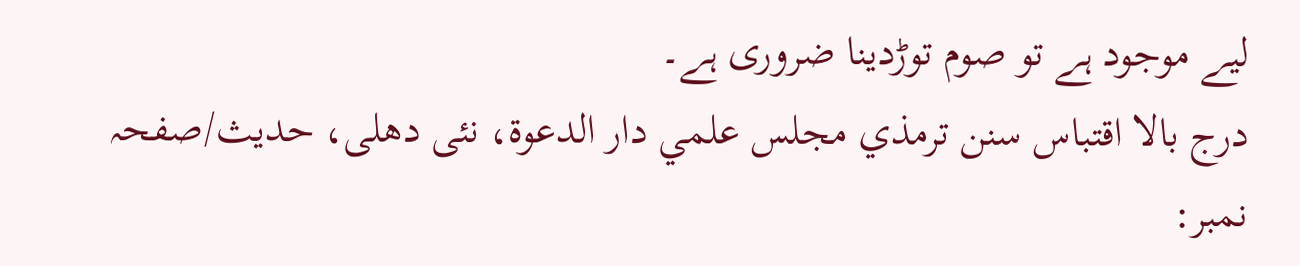لیے موجود ہے تو صوم توڑدینا ضروری ہے۔
درج بالا اقتباس سنن ترمذي مجلس علمي دار الدعوة، نئى دهلى، حدیث/صفحہ نمبر: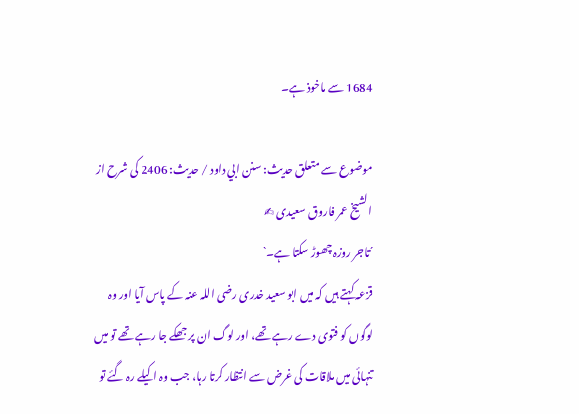1684 سے ماخوذ ہے۔

موضوع سے متعلق حدیث: سنن ابي داود / حدیث: 2406 کی شرح از الشیخ عمر فاروق سعیدی ✍
´تاجر روزہ چھوڑ سکتا ہے۔`
قزعہ کہتے ہیں کہ میں ابو سعید خدری رضی اللہ عنہ کے پاس آیا اور وہ لوگوں کو فتوی دے رہے تھے، اور لوگ ان پر جھکے جا رہے تھے تو میں تنہائی میں ملاقات کی غرض سے انتظار کرتا رہا، جب وہ اکیلے رہ گئے تو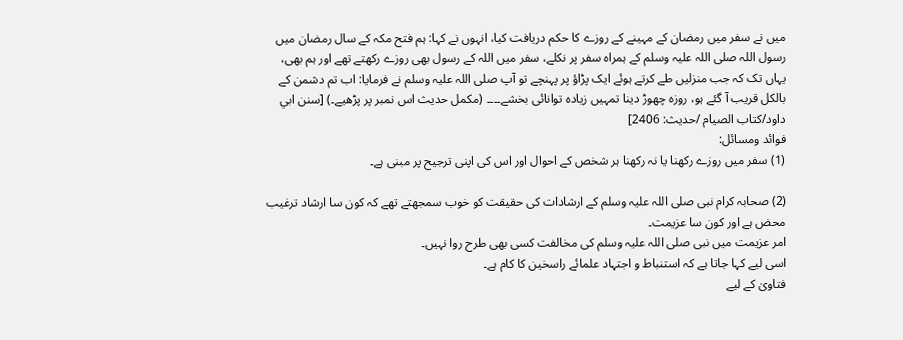میں نے سفر میں رمضان کے مہینے کے روزے کا حکم دریافت کیا، انہوں نے کہا: ہم فتح مکہ کے سال رمضان میں رسول اللہ صلی اللہ علیہ وسلم کے ہمراہ سفر پر نکلے، سفر میں اللہ کے رسول بھی روزے رکھتے تھے اور ہم بھی، یہاں تک کہ جب منزلیں طے کرتے ہوئے ایک پڑاؤ پر پہنچے تو آپ صلی اللہ علیہ وسلم نے فرمایا: اب تم دشمن کے بالکل قریب آ گئے ہو، روزہ چھوڑ دینا تمہیں زیادہ توانائی بخشے۔۔۔۔ (مکمل حدیث اس نمبر پر پڑھیے۔) [سنن ابي داود/كتاب الصيام /حدیث: 2406]
فوائد ومسائل:
(1) سفر میں روزے رکھنا یا نہ رکھنا ہر شخص کے احوال اور اس کی اپنی ترجیح پر مبنی ہے۔

(2) صحابہ کرام نبی صلی اللہ علیہ وسلم کے ارشادات کی حقیقت کو خوب سمجھتے تھے کہ کون سا ارشاد ترغیب محض ہے اور کون سا عزیمت۔
امر عزیمت میں نبی صلی اللہ علیہ وسلم کی مخالفت کسی بھی طرح روا نہیں۔
اسی لیے کہا جاتا ہے کہ استنباط و اجتہاد علمائے راسخین کا کام ہے۔
فتاویٰ کے لیے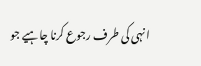انہی کی طرف رجوع کرنا چاہیے جو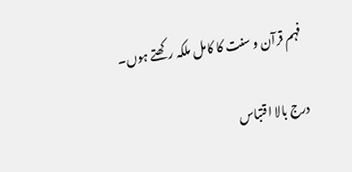فہم قرآن و سنت کا کامل ملکہ رکھتے ہوں۔

درج بالا اقتباس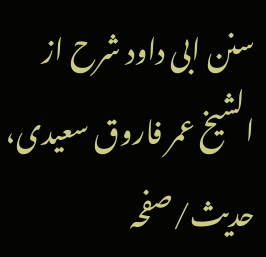سنن ابی داود شرح از الشیخ عمر فاروق سعیدی، حدیث/صفحہ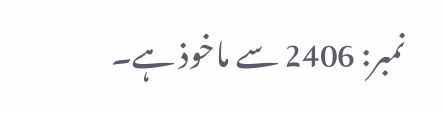نمبر: 2406 سے ماخوذ ہے۔